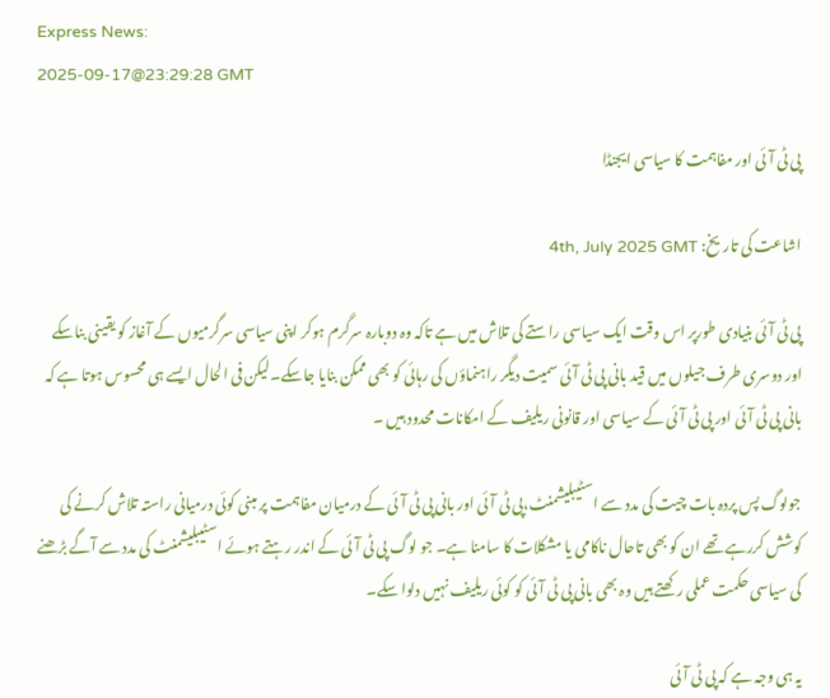Express News:
2025-09-17@23:29:28 GMT

پی ٹی آئی اور مفاہمت کا سیاسی ایجنڈا

اشاعت کی تاریخ: 4th, July 2025 GMT

پی ٹی آئی بنیادی طورپر اس وقت ایک سیاسی راستے کی تلاش میں ہے تاکہ وہ دوبارہ سرگرم ہوکر اپنی سیاسی سرگرمیوں کے آغاز کو یقینی بناسکے اور دوسری طرف جیلوں میں قید بانی پی ٹی آئی سمیت دیگر راہنماؤں کی رہائی کو بھی ممکن بنایا جاسکے۔لیکن فی الحال ایسے ہی محسوس ہوتا ہے کہ بانی پی ٹی آئی اور پی ٹی آئی کے سیاسی اور قانونی ریلیف کے امکانات محدود ہیں ۔

جولوگ پس پردہ بات چیت کی مدد سے اسٹیبلیشمنٹ،پی ٹی آئی اور بانی پی ٹی آئی کے درمیان مفاہمت پر مبنی کوئی درمیانی راستہ تلاش کرنے کی کوشش کررہے تھے ان کو بھی تاحال ناکامی یا مشکلات کا سامنا ہے۔ جو لوگ پی ٹی آئی کے اندر رہتے ہوئے اسٹیبلیشمنٹ کی مدد سے آگے بڑھنے کی سیاسی حکمت عملی رکھتے ہیں وہ بھی بانی پی ٹی آئی کو کوئی ریلیف نہیں دلوا سکے۔

یہ ہی وجہ ہے کہ پی ٹی آئی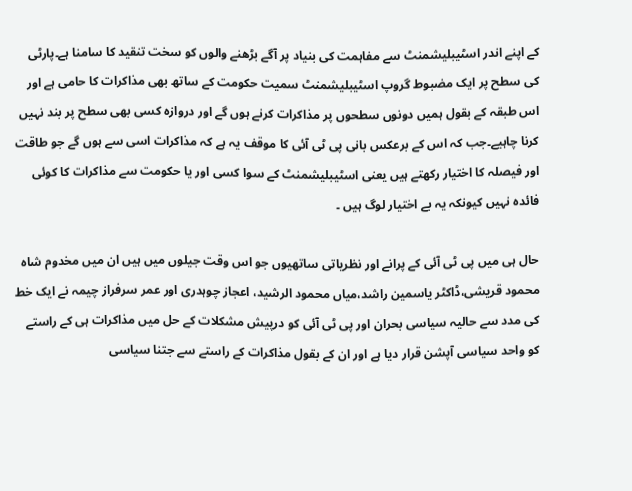کے اپنے اندر اسٹیبلیشمنٹ سے مفاہمت کی بنیاد پر آگے بڑھنے والوں کو سخت تنقید کا سامنا ہے۔پارٹی کی سطح پر ایک مضبوط گروپ اسٹیبلیشمنٹ سمیت حکومت کے ساتھ بھی مذاکرات کا حامی ہے اور اس طبقہ کے بقول ہمیں دونوں سطحوں پر مذاکرات کرنے ہوں گے اور دروازہ کسی بھی سطح پر بند نہیں کرنا چاہیے۔جب کہ اس کے برعکس بانی پی ٹی آئی کا موقف یہ ہے کہ مذاکرات اسی سے ہوں گے جو طاقت اور فیصلہ کا اختیار رکھتے ہیں یعنی اسٹیبلیشمنٹ کے سوا کسی اور یا حکومت سے مذاکرات کا کوئی فائدہ نہیں کیونکہ یہ بے اختیار لوگ ہیں ۔

حال ہی میں پی ٹی آئی کے پرانے اور نظریاتی ساتھیوں جو اس وقت جیلوں میں ہیں ان میں مخدوم شاہ محمود قریشی،ڈاکٹر یاسمین راشد،میاں محمود الرشید، اعجاز چوہدری اور عمر سرفراز چیمہ نے ایک خط کی مدد سے حالیہ سیاسی بحران اور پی ٹی آئی کو درپیش مشکلات کے حل میں مذاکرات ہی کے راستے کو واحد سیاسی آپشن قرار دیا ہے اور ان کے بقول مذاکرات کے راستے سے جتنا سیاسی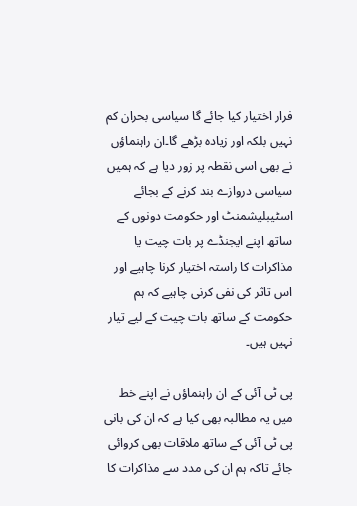فرار اختیار کیا جائے گا سیاسی بحران کم نہیں بلکہ اور زیادہ بڑھے گا۔ان راہنماؤں نے بھی اسی نقطہ پر زور دیا ہے کہ ہمیں سیاسی دروازے بند کرنے کے بجائے اسٹیبلیشمنٹ اور حکومت دونوں کے ساتھ اپنے ایجنڈے پر بات چیت یا مذاکرات کا راستہ اختیار کرنا چاہیے اور اس تاثر کی نفی کرنی چاہیے کہ ہم حکومت کے ساتھ بات چیت کے لیے تیار نہیں ہیں۔

پی ٹی آئی کے ان راہنماؤں نے اپنے خط میں یہ مطالبہ بھی کیا ہے کہ ان کی بانی پی ٹی آئی کے ساتھ ملاقات بھی کروائی جائے تاکہ ہم ان کی مدد سے مذاکرات کا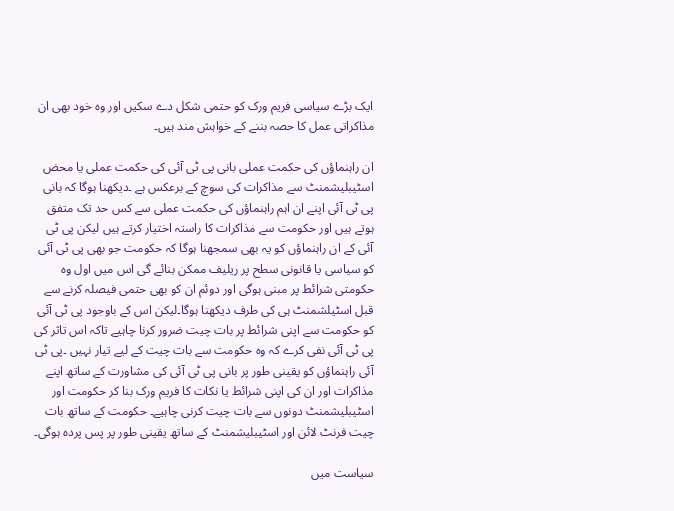ایک بڑے سیاسی فریم ورک کو حتمی شکل دے سکیں اور وہ خود بھی ان مذاکراتی عمل کا حصہ بننے کے خواہش مند ہیں۔

ان راہنماؤں کی حکمت عملی بانی پی ٹی آئی کی حکمت عملی یا محض اسٹیبلیشمنٹ سے مذاکرات کی سوچ کے برعکس ہے ۔دیکھنا ہوگا کہ بانی پی ٹی آئی اپنے ان اہم راہنماؤں کی حکمت عملی سے کس حد تک متفق ہوتے ہیں اور حکومت سے مذاکرات کا راستہ اختیار کرتے ہیں لیکن پی ٹی آئی کے ان راہنماؤں کو یہ بھی سمجھنا ہوگا کہ حکومت جو بھی پی ٹی آئی کو سیاسی یا قانونی سطح پر ریلیف ممکن بنائے گی اس میں اول وہ حکومتی شرائط پر مبنی ہوگی اور دوئم ان کو بھی حتمی فیصلہ کرنے سے قبل اسٹیلشمنٹ ہی کی طرف دیکھنا ہوگا۔لیکن اس کے باوجود پی ٹی آئی کو حکومت سے اپنی شرائط پر بات چیت ضرور کرنا چاہیے تاکہ اس تاثر کی پی ٹی آئی نفی کرے کہ وہ حکومت سے بات چیت کے لیے تیار نہیں ۔پی ٹی آئی راہنماؤں کو یقینی طور پر بانی پی ٹی آئی کی مشاورت کے ساتھ اپنے مذاکرات اور ان کی اپنی شرائط یا نکات کا فریم ورک بنا کر حکومت اور اسٹیبلیشمنٹ دونوں سے بات چیت کرنی چاہیے۔ حکومت کے ساتھ بات چیت فرنٹ لائن اور اسٹیبلیشمنٹ کے ساتھ یقینی طور پر پس پردہ ہوگی۔

سیاست میں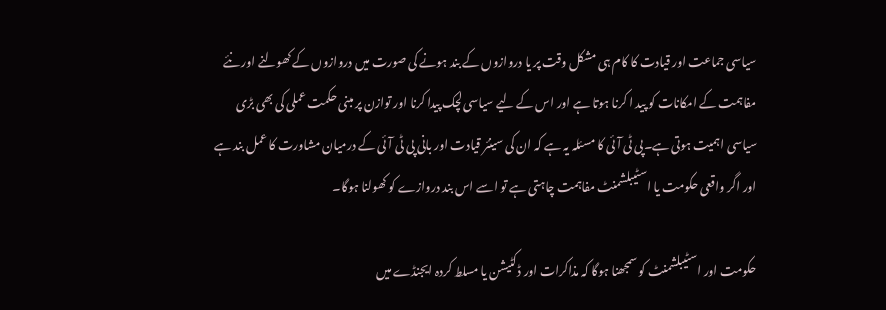سیاسی جماعت اور قیادت کا کام ہی مشکل وقت پر یا دروازوں کے بند ہونے کی صورت میں دروازوں کے کھولنے اور نئے مفاہمت کے امکانات کو پید ا کرنا ہوتا ہے اور اس کے لیے سیاسی لچک پیدا کرنا اور توازن پر مبنی حکمت عملی کی بھی بڑی سیاسی اہمیت ہوتی ہے۔پی ٹی آئی کا مسئلہ یہ ہے کہ ان کی سینئر قیادت اور بانی پی ٹی آئی کے درمیان مشاورت کا عمل بند ہے اور اگر واقعی حکومت یا اسٹیبلشمنٹ مفاہمت چاہتی ہے تو اسے اس بند دروازے کو کھولنا ہوگا۔

حکومت اور اسٹیبلشمنٹ کو سمجھنا ہوگا کہ مذاکرات اور ڈکٹیشن یا مسلط کردہ ایجنڈے میں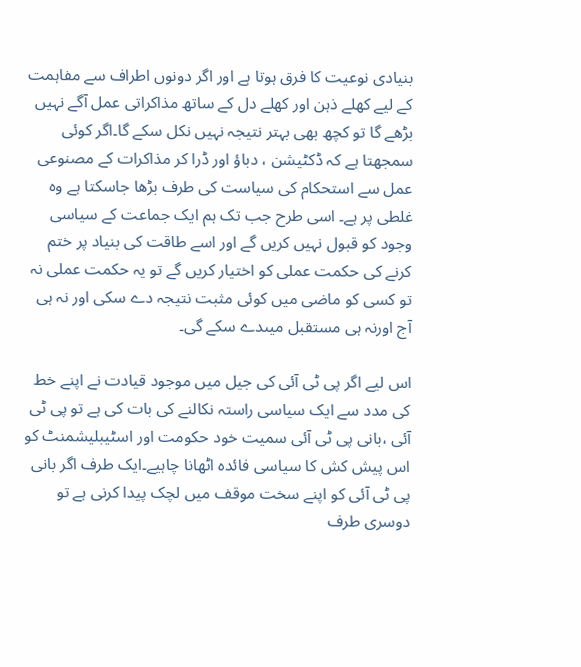بنیادی نوعیت کا فرق ہوتا ہے اور اگر دونوں اطراف سے مفاہمت کے لیے کھلے ذہن اور کھلے دل کے ساتھ مذاکراتی عمل آگے نہیں بڑھے گا تو کچھ بھی بہتر نتیجہ نہیں نکل سکے گا۔اگر کوئی سمجھتا ہے کہ ڈکٹیشن ، دباؤ اور ڈرا کر مذاکرات کے مصنوعی عمل سے استحکام کی سیاست کی طرف بڑھا جاسکتا ہے وہ غلطی پر ہے۔ اسی طرح جب تک ہم ایک جماعت کے سیاسی وجود کو قبول نہیں کریں گے اور اسے طاقت کی بنیاد پر ختم کرنے کی حکمت عملی کو اختیار کریں گے تو یہ حکمت عملی نہ تو کسی کو ماضی میں کوئی مثبت نتیجہ دے سکی اور نہ ہی آج اورنہ ہی مستقبل میںدے سکے گی۔

اس لیے اگر پی ٹی آئی کی جیل میں موجود قیادت نے اپنے خط کی مدد سے ایک سیاسی راستہ نکالنے کی بات کی ہے تو پی ٹی آئی ،بانی پی ٹی آئی سمیت خود حکومت اور اسٹیبلیشمنٹ کو اس پیش کش کا سیاسی فائدہ اٹھانا چاہیے۔ایک طرف اگر بانی پی ٹی آئی کو اپنے سخت موقف میں لچک پیدا کرنی ہے تو دوسری طرف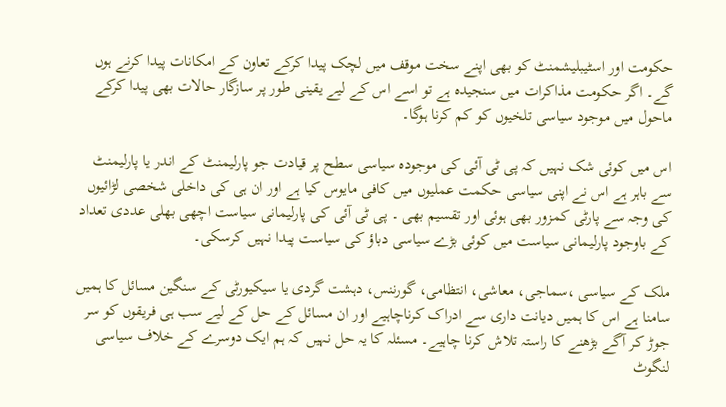حکومت اور اسٹیبلیشمنٹ کو بھی اپنے سخت موقف میں لچک پیدا کرکے تعاون کے امکانات پیدا کرنے ہوں گے۔ اگر حکومت مذاکرات میں سنجیدہ ہے تو اسے اس کے لیے یقینی طور پر سازگار حالات بھی پیدا کرکے ماحول میں موجود سیاسی تلخیوں کو کم کرنا ہوگا۔

اس میں کوئی شک نہیں کہ پی ٹی آئی کی موجودہ سیاسی سطح پر قیادت جو پارلیمنٹ کے اندر یا پارلیمنٹ سے باہر ہے اس نے اپنی سیاسی حکمت عملیوں میں کافی مایوس کیا ہے اور ان ہی کی داخلی شخصی لڑائیوں کی وجہ سے پارٹی کمزور بھی ہوئی اور تقسیم بھی ۔ پی ٹی آئی کی پارلیمانی سیاست اچھی بھلی عددی تعداد کے باوجود پارلیمانی سیاست میں کوئی بڑے سیاسی دباؤ کی سیاست پیدا نہیں کرسکی۔

ملک کے سیاسی ،سماجی، معاشی، انتظامی، گورننس، دہشت گردی یا سیکیورٹی کے سنگین مسائل کا ہمیں سامنا ہے اس کا ہمیں دیانت داری سے ادراک کرناچاہیے اور ان مسائل کے حل کے لیے سب ہی فریقوں کو سر جوڑ کر آگے بڑھنے کا راستہ تلاش کرنا چاہیے۔ مسئلہ کا یہ حل نہیں کہ ہم ایک دوسرے کے خلاف سیاسی لنگوٹ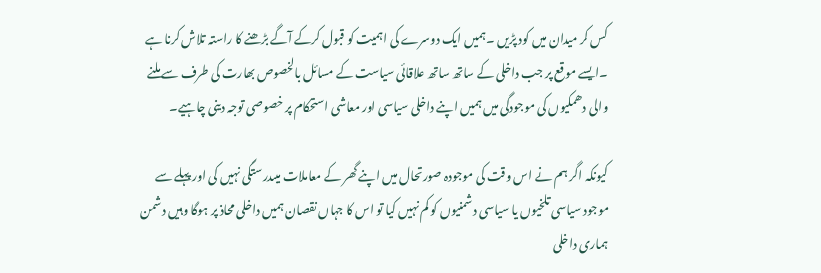کس کر میدان میں کود پڑیں ۔ہمیں ایک دوسرے کی اہمیت کو قبول کرکے آگے بڑھنے کا راستہ تلاش کرنا ہے ۔ایسے موقع پر جب داخلی کے ساتھ ساتھ علاقائی سیاست کے مسائل بالخصوص بھارت کی طرف سے ملنے والی دھمکیوں کی موجودگی میں ہمیں اپنے داخلی سیاسی اور معاشی استحکام پر خصوصی توجہ دینی چاہیے۔

کیونکہ اگر ہم نے اس وقت کی موجودہ صورتحال میں اپنے گھر کے معاملات میںدرستگی نہیں کی اور پہلے سے موجود سیاسی تلخیوں یا سیاسی دشمنیوں کو کم نہیں کیا تو اس کا جہاں نقصان ہمیں داخلی محاذ پر ہوگا وہیں دشمن ہماری داخلی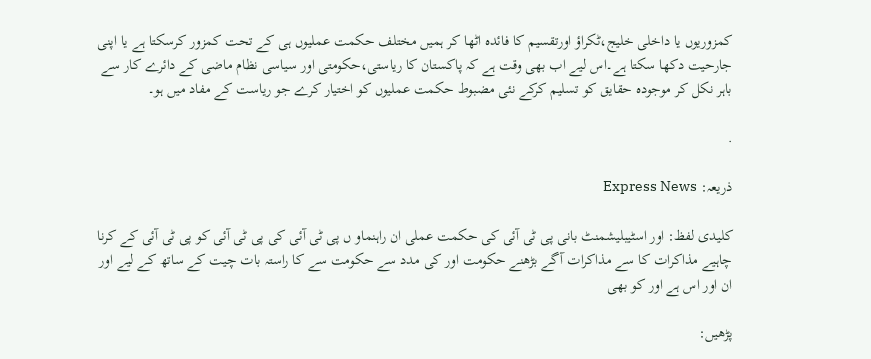کمزوریوں یا داخلی خلیج،ٹکراؤ اورتقسیم کا فائدہ اٹھا کر ہمیں مختلف حکمت عملیوں ہی کے تحت کمزور کرسکتا ہے یا اپنی جارحیت دکھا سکتا ہے۔اس لیے اب بھی وقت ہے کہ پاکستان کا ریاستی،حکومتی اور سیاسی نظام ماضی کے دائرے کار سے باہر نکل کر موجودہ حقایق کو تسلیم کرکے نئی مضبوط حکمت عملیوں کو اختیار کرے جو ریاست کے مفاد میں ہو۔

.

ذریعہ: Express News

کلیدی لفظ: اور اسٹیبلیشمنٹ بانی پی ٹی آئی کی حکمت عملی ان راہنماو ں پی ٹی آئی کی پی ٹی آئی کو پی ٹی آئی کے کرنا چاہیے مذاکرات کا سے مذاکرات آگے بڑھنے حکومت اور کی مدد سے حکومت سے کا راستہ بات چیت کے ساتھ کے لیے اور ان اور اس ہے اور کو بھی

پڑھیں: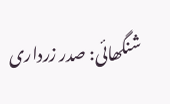شنگھائی: صدر زرداری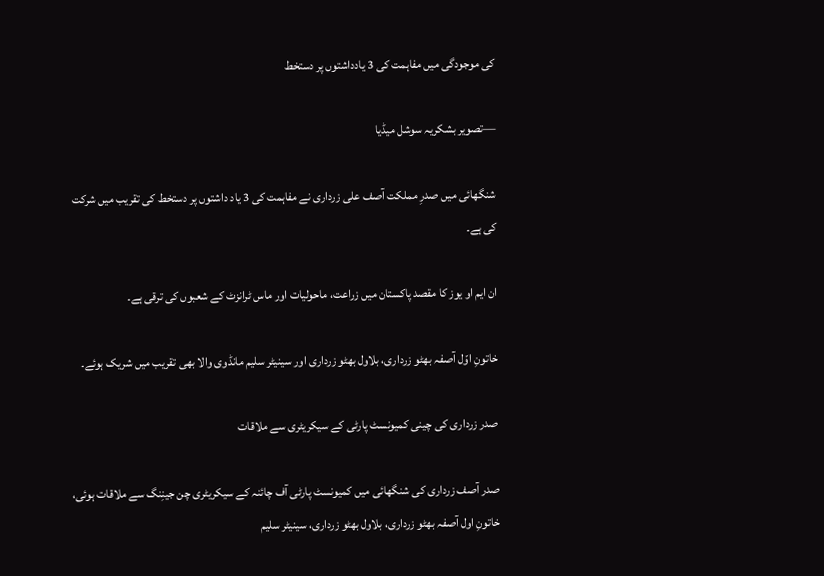کی موجودگی میں مفاہمت کی 3 یادداشتوں پر دستخط

—تصویر بشکریہ سوشل میڈیا

شنگھائی میں صدرِ مملکت آصف علی زرداری نے مفاہمت کی 3 یاد داشتوں پر دستخط کی تقریب میں شرکت کی ہے۔

ان ایم او یوز کا مقصد پاکستان میں زراعت، ماحولیات اور ماس ٹرانزٹ کے شعبوں کی ترقی ہے۔

خاتونِ اوّل آصفہ بھٹو زرداری، بلاول بھٹو زرداری اور سینیٹر سلیم مانڈوی والا بھی تقریب میں شریک ہوئے۔

صدر زرداری کی چینی کمیونسٹ پارٹی کے سیکریٹری سے ملاقات

صدر آصف زرداری کی شنگھائی میں کمیونسٹ پارٹی آف چائنہ کے سیکریٹری چن جینِنگ سے ملاقات ہوئی، خاتونِ اول آصفہ بھٹو زرداری، بلاول بھٹو زرداری، سینیٹر سلیم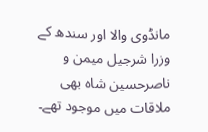مانڈوی والا اور سندھ کے وزرا شرجیل میمن و ناصرحسین شاہ بھی ملاقات میں موجود تھے۔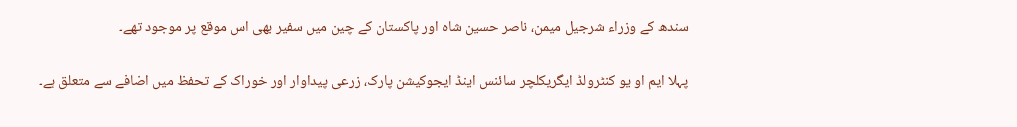سندھ کے وزراء شرجیل میمن، ناصر حسین شاہ اور پاکستان کے چین میں سفیر بھی اس موقع پر موجود تھے۔

پہلا ایم او یو کنٹرولڈ ایگریکلچر سائنس اینڈ ایجوکیشن پارک، زرعی پیداوار اور خوراک کے تحفظ میں اضافے سے متعلق ہے۔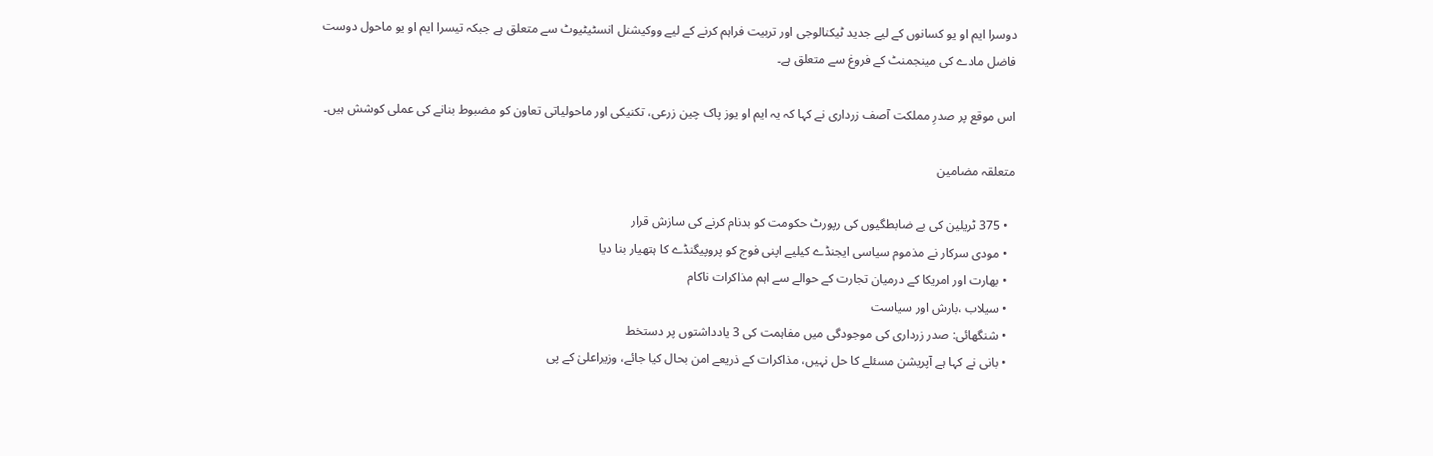دوسرا ایم او یو کسانوں کے لیے جدید ٹیکنالوجی اور تربیت فراہم کرنے کے لیے ووکیشنل انسٹیٹیوٹ سے متعلق ہے جبکہ تیسرا ایم او یو ماحول دوست فاضل مادے کی مینجمنٹ کے فروغ سے متعلق ہے۔

اس موقع پر صدرِ مملکت آصف زرداری نے کہا کہ یہ ایم او یوز پاک چین زرعی، تکنیکی اور ماحولیاتی تعاون کو مضبوط بنانے کی عملی کوشش ہیں۔

متعلقہ مضامین

  • 375 ٹریلین کی بے ضابطگیوں کی رپورٹ حکومت کو بدنام کرنے کی سازش قرار
  • مودی سرکار نے مذموم سیاسی ایجنڈے کیلیے اپنی فوج کو پروپیگنڈے کا ہتھیار بنا دیا
  • بھارت اور امریکا کے درمیان تجارت کے حوالے سے اہم مذاکرات ناکام
  • سیلاب ،بارش اور سیاست
  • شنگھائی: صدر زرداری کی موجودگی میں مفاہمت کی 3 یادداشتوں پر دستخط
  • بانی نے کہا ہے آپریشن مسئلے کا حل نہیں، مذاکرات کے ذریعے امن بحال کیا جائے، وزیراعلیٰ کے پی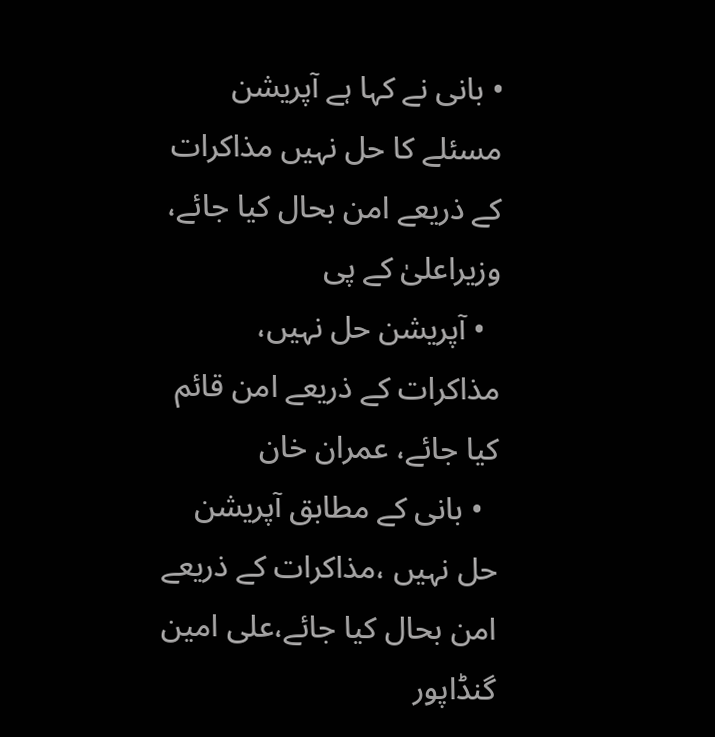• بانی نے کہا ہے آپریشن مسئلے کا حل نہیں مذاکرات کے ذریعے امن بحال کیا جائے، وزیراعلیٰ کے پی
  • آپریشن حل نہیں، مذاکرات کے ذریعے امن قائم کیا جائے، عمران خان
  • بانی کے مطابق آپریشن حل نہیں ،مذاکرات کے ذریعے امن بحال کیا جائے،علی امین گنڈاپور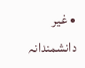• غیر دانشمندانہ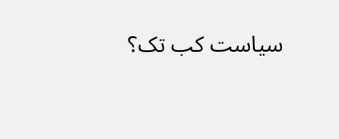سیاست کب تک؟